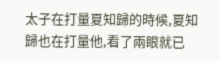太子在打量夏知歸的時候,夏知歸也在打量他,看了兩眼就已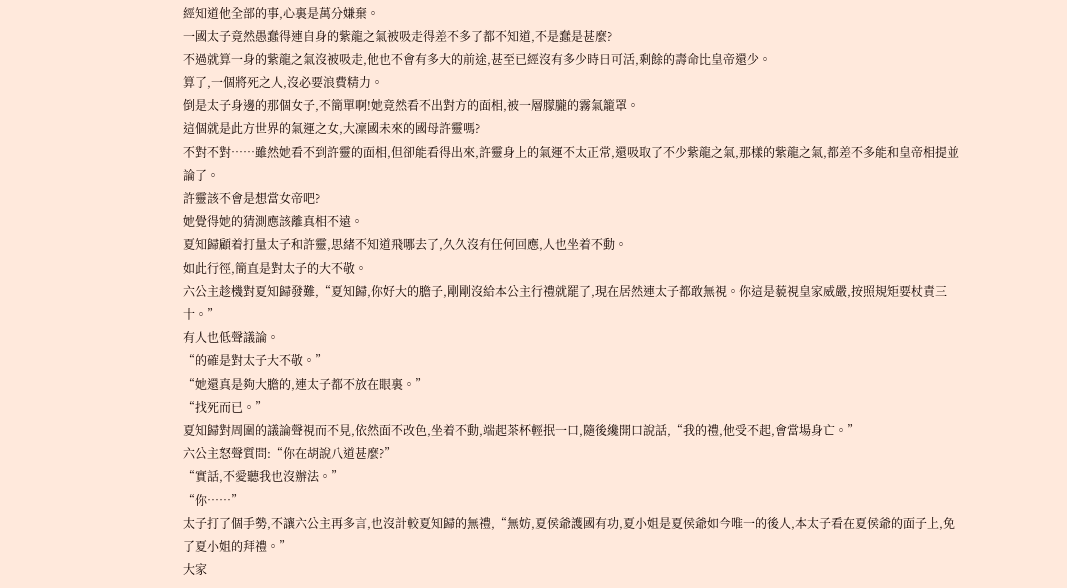經知道他全部的事,心裏是萬分嫌棄。
一國太子竟然愚蠢得連自身的紫龍之氣被吸走得差不多了都不知道,不是蠢是甚麼?
不過就算一身的紫龍之氣沒被吸走,他也不會有多大的前途,甚至已經沒有多少時日可活,剩餘的壽命比皇帝還少。
算了,一個將死之人,沒必要浪費精力。
倒是太子身邊的那個女子,不簡單啊!她竟然看不出對方的面相,被一層朦朧的霧氣籠罩。
這個就是此方世界的氣運之女,大凜國未來的國母許靈嗎?
不對不對……雖然她看不到許靈的面相,但卻能看得出來,許靈身上的氣運不太正常,還吸取了不少紫龍之氣,那樣的紫龍之氣,都差不多能和皇帝相提並論了。
許靈該不會是想當女帝吧?
她覺得她的猜測應該離真相不遠。
夏知歸顧着打量太子和許靈,思緒不知道飛哪去了,久久沒有任何回應,人也坐着不動。
如此行徑,簡直是對太子的大不敬。
六公主趁機對夏知歸發難,“夏知歸,你好大的膽子,剛剛沒給本公主行禮就罷了,現在居然連太子都敢無視。你這是藐視皇家威嚴,按照規矩要杖責三十。”
有人也低聲議論。
“的確是對太子大不敬。”
“她還真是夠大膽的,連太子都不放在眼裏。”
“找死而已。”
夏知歸對周圍的議論聲視而不見,依然面不改色,坐着不動,端起茶杯輕抿一口,隨後纔開口說話,“我的禮,他受不起,會當場身亡。”
六公主怒聲質問:“你在胡說八道甚麼?”
“實話,不愛聽我也沒辦法。”
“你……”
太子打了個手勢,不讓六公主再多言,也沒計較夏知歸的無禮,“無妨,夏侯爺護國有功,夏小姐是夏侯爺如今唯一的後人,本太子看在夏侯爺的面子上,免了夏小姐的拜禮。”
大家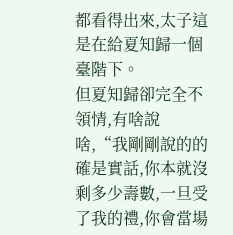都看得出來,太子這是在給夏知歸一個臺階下。
但夏知歸卻完全不領情,有啥說啥,“我剛剛說的的確是實話,你本就沒剩多少壽數,一旦受了我的禮,你會當場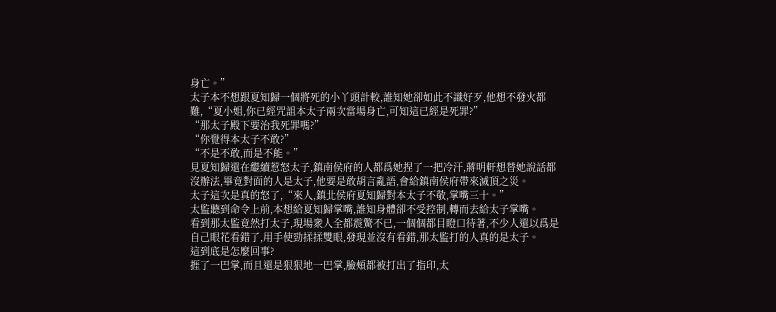身亡。”
太子本不想跟夏知歸一個將死的小丫頭計較,誰知她卻如此不識好歹,他想不發火都難,“夏小姐,你已經咒詛本太子兩次當場身亡,可知這已經是死罪?”
“那太子殿下要治我死罪嗎?”
“你覺得本太子不敢?”
“不是不敢,而是不能。”
見夏知歸還在繼續惹怒太子,鎮南侯府的人都爲她捏了一把冷汗,蔣明軒想替她說話都沒辦法,畢竟對面的人是太子,他要是敢胡言亂語,會給鎮南侯府帶來滅頂之災。
太子這次是真的怒了,“來人,鎮北侯府夏知歸對本太子不敬,掌嘴三十。”
太監聽到命令上前,本想給夏知歸掌嘴,誰知身體卻不受控制,轉而去給太子掌嘴。
看到那太監竟然打太子,現場衆人全都震驚不已,一個個都目瞪口待著,不少人還以爲是自己眼花看錯了,用手使勁揉揉雙眼,發現並沒有看錯,那太監打的人真的是太子。
這到底是怎麼回事?
捱了一巴掌,而且還是狠狠地一巴掌,臉頰都被打出了指印,太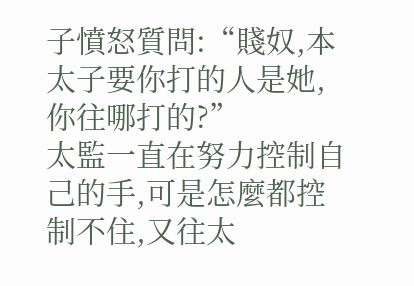子憤怒質問:“賤奴,本太子要你打的人是她,你往哪打的?”
太監一直在努力控制自己的手,可是怎麼都控制不住,又往太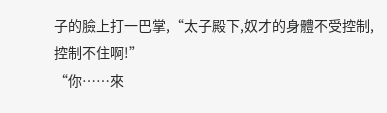子的臉上打一巴掌,“太子殿下,奴才的身體不受控制,控制不住啊!”
“你……來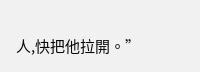人,快把他拉開。”